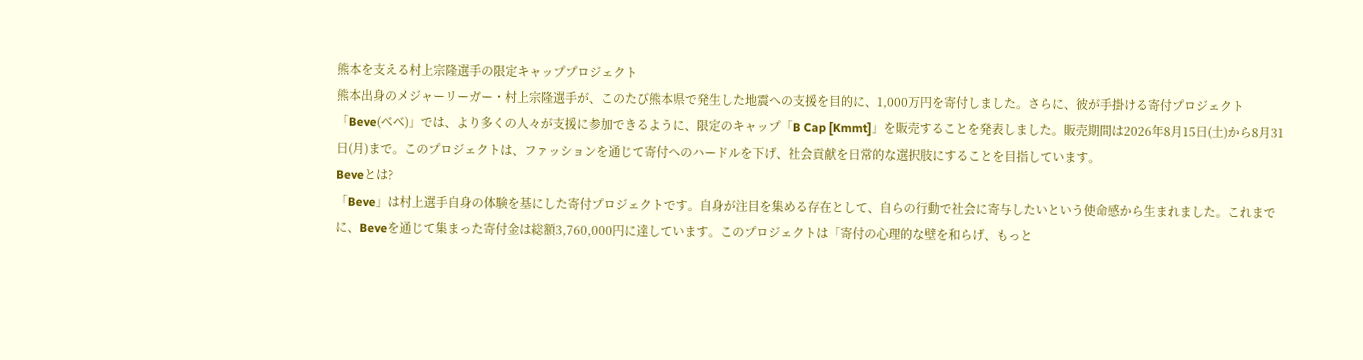熊本を支える村上宗隆選手の限定キャッププロジェクト
熊本出身のメジャーリーガー・村上宗隆選手が、このたび熊本県で発生した地震への支援を目的に、1,000万円を寄付しました。さらに、彼が手掛ける寄付プロジェクト「Beve(ベベ)」では、より多くの人々が支援に参加できるように、限定のキャップ「B Cap [Kmmt]」を販売することを発表しました。販売期間は2026年8月15日(土)から8月31日(月)まで。このプロジェクトは、ファッションを通じて寄付へのハードルを下げ、社会貢献を日常的な選択肢にすることを目指しています。
Beveとは?
「Beve」は村上選手自身の体験を基にした寄付プロジェクトです。自身が注目を集める存在として、自らの行動で社会に寄与したいという使命感から生まれました。これまでに、Beveを通じて集まった寄付金は総額3,760,000円に達しています。このプロジェクトは「寄付の心理的な壁を和らげ、もっと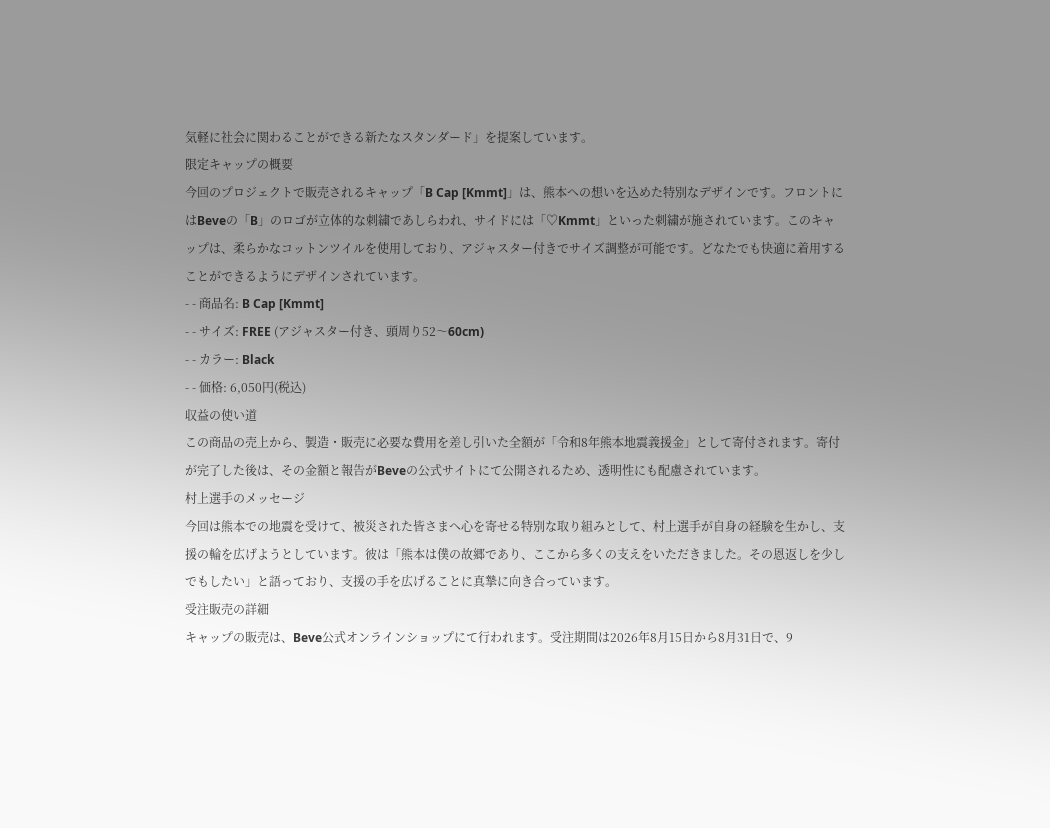気軽に社会に関わることができる新たなスタンダード」を提案しています。
限定キャップの概要
今回のプロジェクトで販売されるキャップ「B Cap [Kmmt]」は、熊本への想いを込めた特別なデザインです。フロントにはBeveの「B」のロゴが立体的な刺繍であしらわれ、サイドには「♡Kmmt」といった刺繍が施されています。このキャップは、柔らかなコットンツイルを使用しており、アジャスター付きでサイズ調整が可能です。どなたでも快適に着用することができるようにデザインされています。
- - 商品名: B Cap [Kmmt]
- - サイズ: FREE (アジャスター付き、頭周り52〜60cm)
- - カラー: Black
- - 価格: 6,050円(税込)
収益の使い道
この商品の売上から、製造・販売に必要な費用を差し引いた全額が「令和8年熊本地震義援金」として寄付されます。寄付が完了した後は、その金額と報告がBeveの公式サイトにて公開されるため、透明性にも配慮されています。
村上選手のメッセージ
今回は熊本での地震を受けて、被災された皆さまへ心を寄せる特別な取り組みとして、村上選手が自身の経験を生かし、支援の輪を広げようとしています。彼は「熊本は僕の故郷であり、ここから多くの支えをいただきました。その恩返しを少しでもしたい」と語っており、支援の手を広げることに真摯に向き合っています。
受注販売の詳細
キャップの販売は、Beve公式オンラインショップにて行われます。受注期間は2026年8月15日から8月31日で、9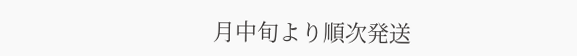月中旬より順次発送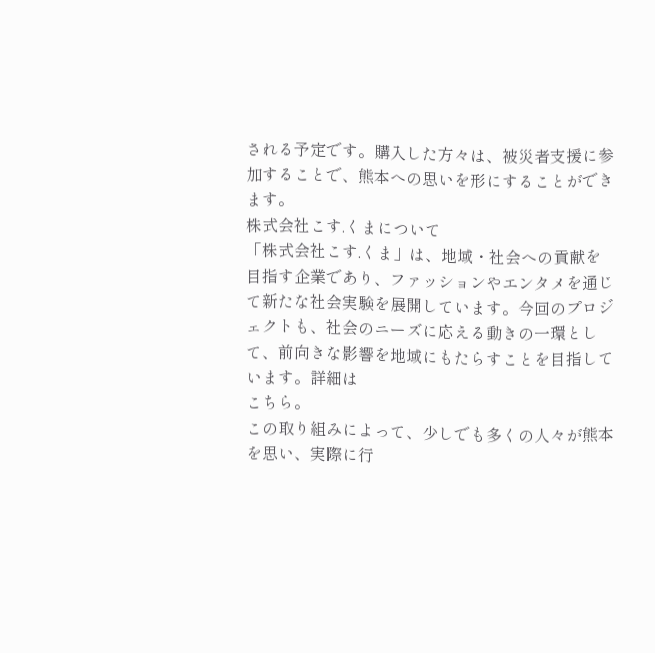される予定です。購入した方々は、被災者支援に参加することで、熊本への思いを形にすることができます。
株式会社こす.くまについて
「株式会社こす.くま」は、地域・社会への貢献を目指す企業であり、ファッションやエンタメを通じて新たな社会実験を展開しています。今回のプロジェクトも、社会のニーズに応える動きの一環として、前向きな影響を地域にもたらすことを目指しています。詳細は
こちら。
この取り組みによって、少しでも多くの人々が熊本を思い、実際に行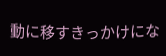動に移すきっかけにな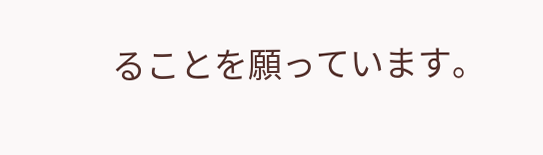ることを願っています。